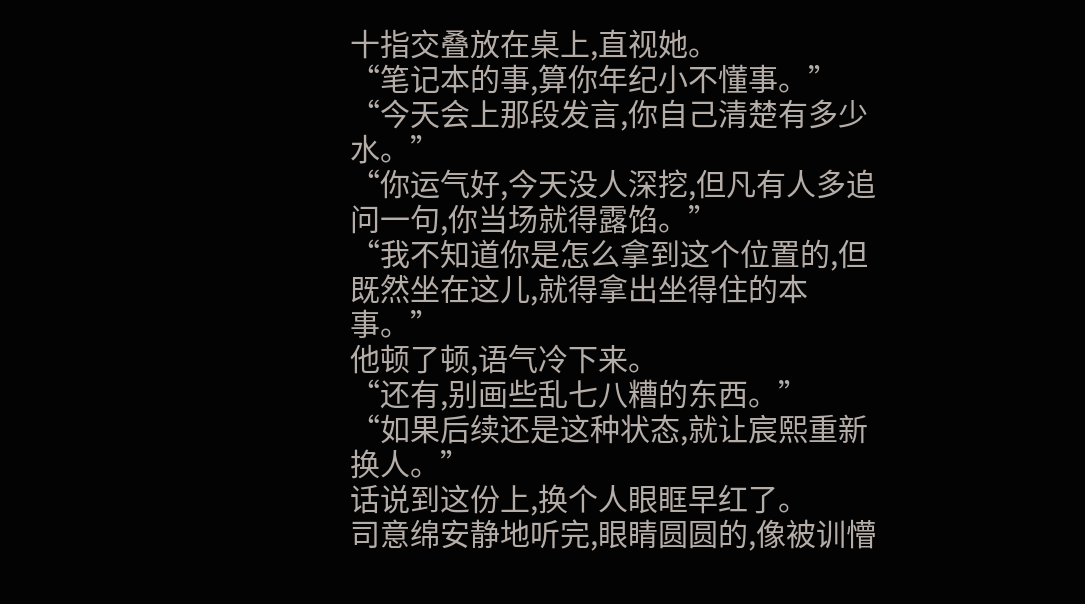十指交叠放在桌上,直视她。
“笔记本的事,算你年纪小不懂事。”
“今天会上那段发言,你自己清楚有多少水。”
“你运气好,今天没人深挖,但凡有人多追问一句,你当场就得露馅。”
“我不知道你是怎么拿到这个位置的,但既然坐在这儿,就得拿出坐得住的本事。”
他顿了顿,语气冷下来。
“还有,别画些乱七八糟的东西。”
“如果后续还是这种状态,就让宸熙重新换人。”
话说到这份上,换个人眼眶早红了。
司意绵安静地听完,眼睛圆圆的,像被训懵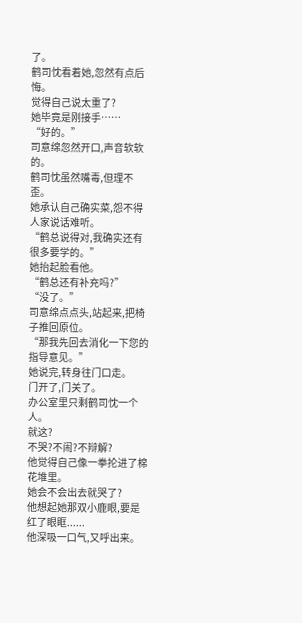了。
鹤司忱看着她,忽然有点后悔。
觉得自己说太重了?
她毕竟是刚接手……
“好的。”
司意绵忽然开口,声音软软的。
鹤司忱虽然嘴毒,但理不歪。
她承认自己确实菜,怨不得人家说话难听。
“鹤总说得对,我确实还有很多要学的。”
她抬起脸看他。
“鹤总还有补充吗?”
“没了。”
司意绵点点头,站起来,把椅子推回原位。
“那我先回去消化一下您的指导意见。”
她说完,转身往门口走。
门开了,门关了。
办公室里只剩鹤司忱一个人。
就这?
不哭?不闹?不辩解?
他觉得自己像一拳抡进了棉花堆里。
她会不会出去就哭了?
他想起她那双小鹿眼,要是红了眼眶......
他深吸一口气,又呼出来。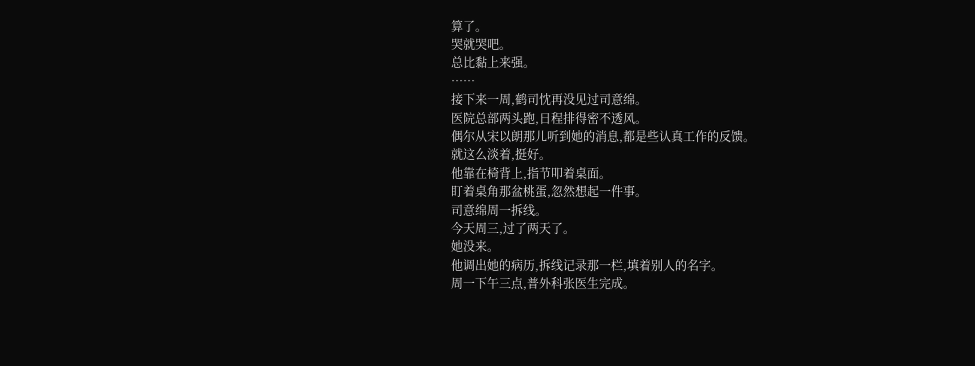算了。
哭就哭吧。
总比黏上来强。
……
接下来一周,鹤司忱再没见过司意绵。
医院总部两头跑,日程排得密不透风。
偶尔从宋以朗那儿听到她的消息,都是些认真工作的反馈。
就这么淡着,挺好。
他靠在椅背上,指节叩着桌面。
盯着桌角那盆桃蛋,忽然想起一件事。
司意绵周一拆线。
今天周三,过了两天了。
她没来。
他调出她的病历,拆线记录那一栏,填着别人的名字。
周一下午三点,普外科张医生完成。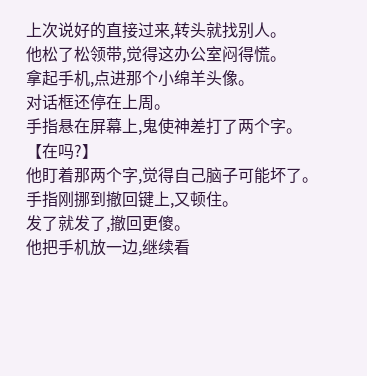上次说好的直接过来,转头就找别人。
他松了松领带,觉得这办公室闷得慌。
拿起手机,点进那个小绵羊头像。
对话框还停在上周。
手指悬在屏幕上,鬼使神差打了两个字。
【在吗?】
他盯着那两个字,觉得自己脑子可能坏了。
手指刚挪到撤回键上,又顿住。
发了就发了,撤回更傻。
他把手机放一边,继续看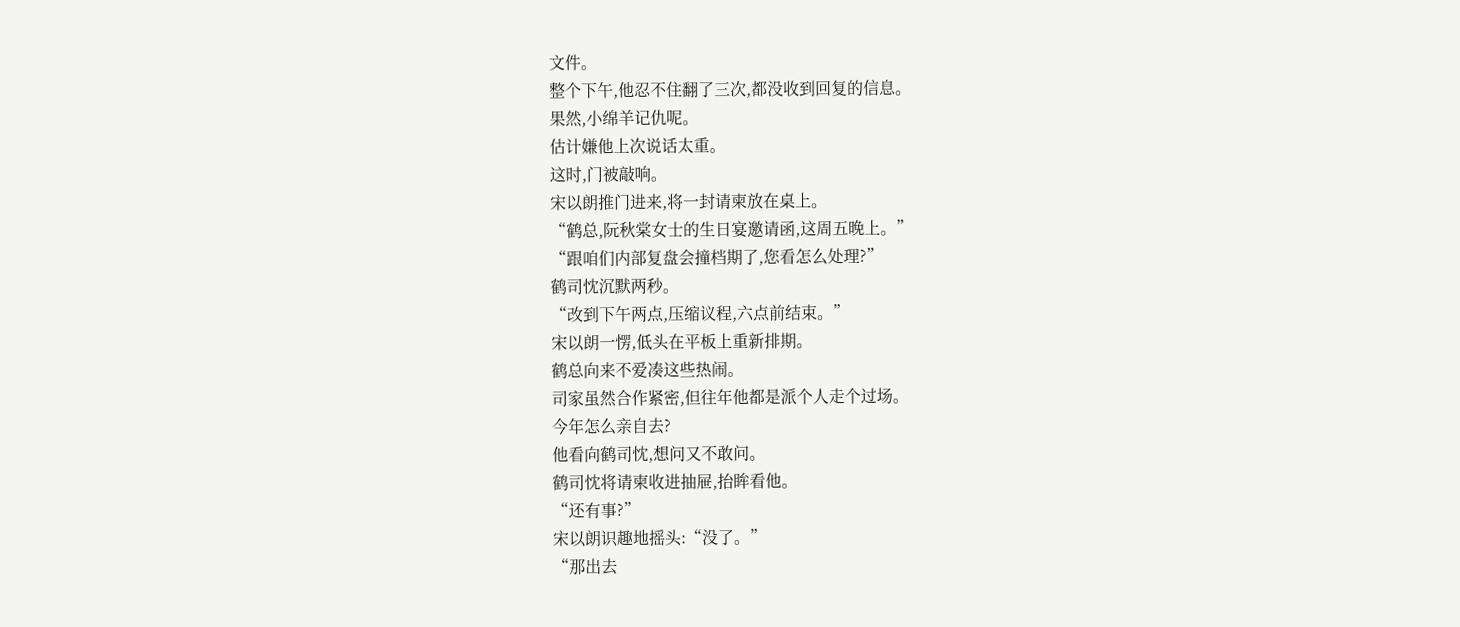文件。
整个下午,他忍不住翻了三次,都没收到回复的信息。
果然,小绵羊记仇呢。
估计嫌他上次说话太重。
这时,门被敲响。
宋以朗推门进来,将一封请柬放在桌上。
“鹤总,阮秋棠女士的生日宴邀请函,这周五晚上。”
“跟咱们内部复盘会撞档期了,您看怎么处理?”
鹤司忱沉默两秒。
“改到下午两点,压缩议程,六点前结束。”
宋以朗一愣,低头在平板上重新排期。
鹤总向来不爱凑这些热闹。
司家虽然合作紧密,但往年他都是派个人走个过场。
今年怎么亲自去?
他看向鹤司忱,想问又不敢问。
鹤司忱将请柬收进抽屉,抬眸看他。
“还有事?”
宋以朗识趣地摇头:“没了。”
“那出去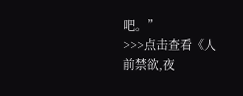吧。”
>>>点击查看《人前禁欲,夜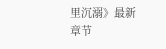里沉溺》最新章节